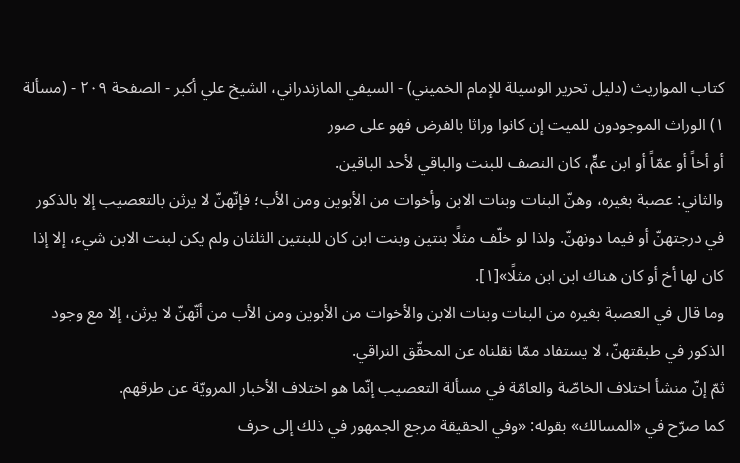كتاب المواريث (دليل تحرير الوسيلة للإمام الخميني) - السيفي المازندراني، الشيخ علي أكبر - الصفحة ٢٠٩ - (مسألة ١) الوراث الموجودون للميت إن كانوا وراثا بالفرض فهو على صور
أو أخاً أو عمّاً أو ابن عمٍّ، كان النصف للبنت والباقي لأحد الباقين.
والثاني: عصبة بغيره، وهنّ البنات وبنات الابن وأخوات من الأبوين ومن الأب؛ فإنّهنّ لا يرثن بالتعصيب إلا بالذكور في درجتهنّ أو فيما دونهنّ. ولذا لو خلّف مثلًا بنتين وبنت ابن كان للبنتين الثلثان ولم يكن لبنت الابن شيء، إلا إذا كان لها أخ أو كان هناك ابن ابن مثلًا»[١].
وما قال في العصبة بغيره من البنات وبنات الابن والأخوات من الأبوين ومن الأب من أنّهنّ لا يرثن، إلا مع وجود الذكور في طبقتهنّ، لا يستفاد ممّا نقلناه عن المحقّق النراقي.
ثمّ إنّ منشأ اختلاف الخاصّة والعامّة في مسألة التعصيب إنّما هو اختلاف الأخبار المرويّة عن طرقهم.
كما صرّح في «المسالك» بقوله: «وفي الحقيقة مرجع الجمهور في ذلك إلى حرف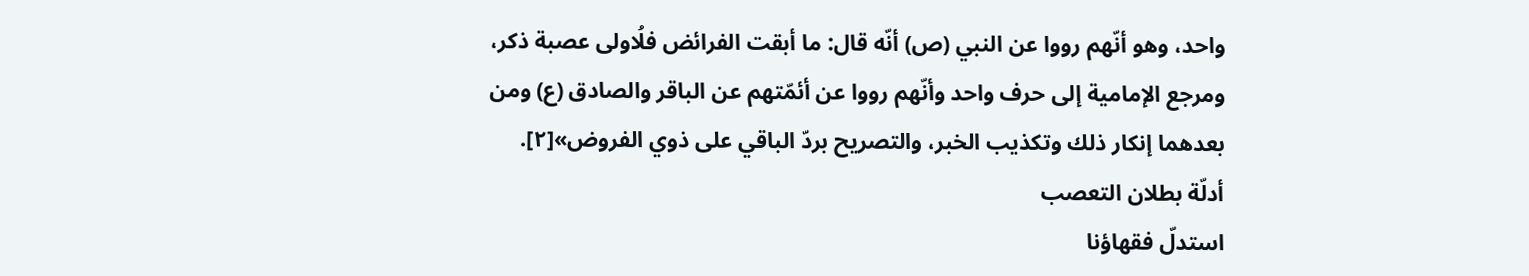واحد، وهو أنّهم رووا عن النبي (ص) أنّه قال: ما أبقت الفرائض فلُاولى عصبة ذكر، ومرجع الإمامية إلى حرف واحد وأنّهم رووا عن أئمّتهم عن الباقر والصادق (ع) ومن بعدهما إنكار ذلك وتكذيب الخبر، والتصريح بردّ الباقي على ذوي الفروض»[٢].
أدلّة بطلان التعصب
استدلّ فقهاؤنا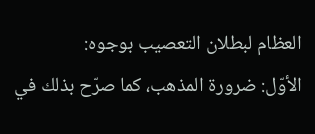العظام لبطلان التعصيب بوجوه:
الأوّل: ضرورة المذهب، كما صرّح بذلك في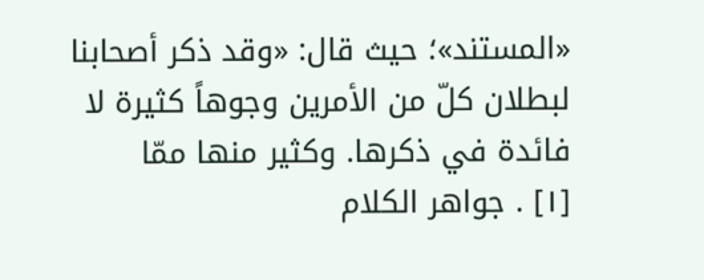«المستند»؛ حيث قال: «وقد ذكر أصحابنا لبطلان كلّ من الأمرين وجوهاً كثيرة لا فائدة في ذكرها. وكثير منها ممّا
[١] . جواهر الكلام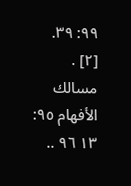٩٩: ٣٩.
[٢] . مسالك الأفهام ٩٥: ١٣ ٩٦ ..